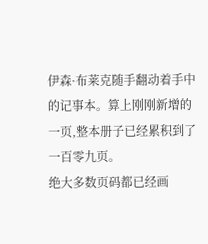伊森·布莱克随手翻动着手中的记事本。算上刚刚新增的一页,整本册子已经累积到了一百零九页。
绝大多数页码都已经画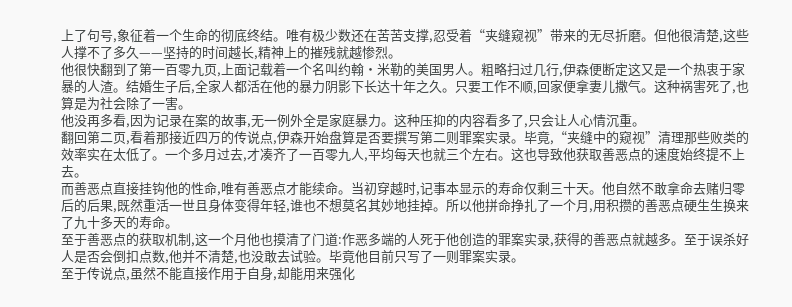上了句号,象征着一个生命的彻底终结。唯有极少数还在苦苦支撑,忍受着“夹缝窥视”带来的无尽折磨。但他很清楚,这些人撑不了多久——坚持的时间越长,精神上的摧残就越惨烈。
他很快翻到了第一百零九页,上面记载着一个名叫约翰·米勒的美国男人。粗略扫过几行,伊森便断定这又是一个热衷于家暴的人渣。结婚生子后,全家人都活在他的暴力阴影下长达十年之久。只要工作不顺,回家便拿妻儿撒气。这种祸害死了,也算是为社会除了一害。
他没再多看,因为记录在案的故事,无一例外全是家庭暴力。这种压抑的内容看多了,只会让人心情沉重。
翻回第二页,看着那接近四万的传说点,伊森开始盘算是否要撰写第二则罪案实录。毕竟,“夹缝中的窥视”清理那些败类的效率实在太低了。一个多月过去,才凑齐了一百零九人,平均每天也就三个左右。这也导致他获取善恶点的速度始终提不上去。
而善恶点直接挂钩他的性命,唯有善恶点才能续命。当初穿越时,记事本显示的寿命仅剩三十天。他自然不敢拿命去赌归零后的后果,既然重活一世且身体变得年轻,谁也不想莫名其妙地挂掉。所以他拼命挣扎了一个月,用积攒的善恶点硬生生换来了九十多天的寿命。
至于善恶点的获取机制,这一个月他也摸清了门道:作恶多端的人死于他创造的罪案实录,获得的善恶点就越多。至于误杀好人是否会倒扣点数,他并不清楚,也没敢去试验。毕竟他目前只写了一则罪案实录。
至于传说点,虽然不能直接作用于自身,却能用来强化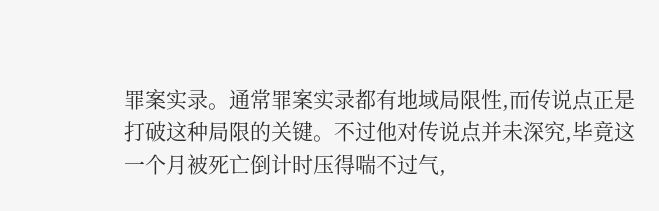罪案实录。通常罪案实录都有地域局限性,而传说点正是打破这种局限的关键。不过他对传说点并未深究,毕竟这一个月被死亡倒计时压得喘不过气,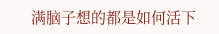满脑子想的都是如何活下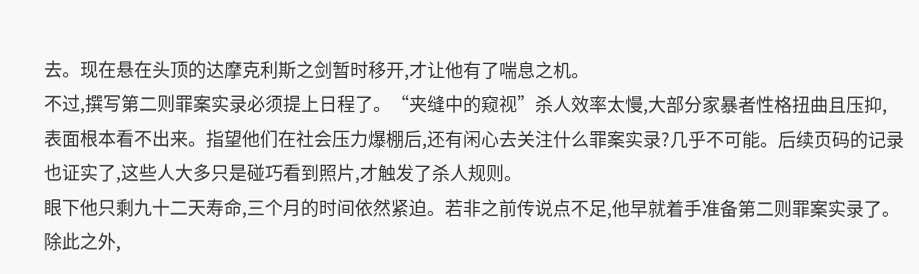去。现在悬在头顶的达摩克利斯之剑暂时移开,才让他有了喘息之机。
不过,撰写第二则罪案实录必须提上日程了。“夹缝中的窥视”杀人效率太慢,大部分家暴者性格扭曲且压抑,表面根本看不出来。指望他们在社会压力爆棚后,还有闲心去关注什么罪案实录?几乎不可能。后续页码的记录也证实了,这些人大多只是碰巧看到照片,才触发了杀人规则。
眼下他只剩九十二天寿命,三个月的时间依然紧迫。若非之前传说点不足,他早就着手准备第二则罪案实录了。
除此之外,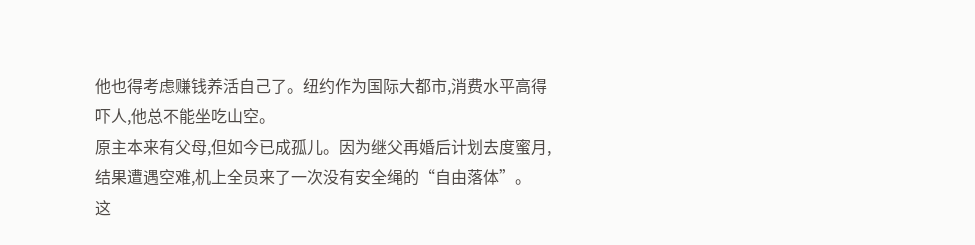他也得考虑赚钱养活自己了。纽约作为国际大都市,消费水平高得吓人,他总不能坐吃山空。
原主本来有父母,但如今已成孤儿。因为继父再婚后计划去度蜜月,结果遭遇空难,机上全员来了一次没有安全绳的“自由落体”。
这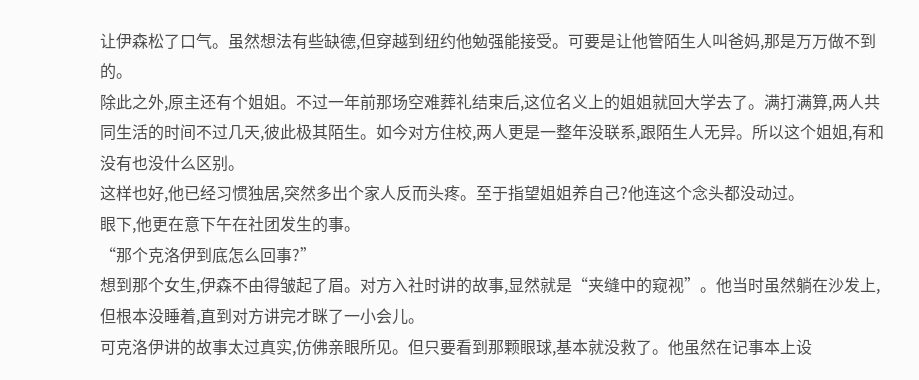让伊森松了口气。虽然想法有些缺德,但穿越到纽约他勉强能接受。可要是让他管陌生人叫爸妈,那是万万做不到的。
除此之外,原主还有个姐姐。不过一年前那场空难葬礼结束后,这位名义上的姐姐就回大学去了。满打满算,两人共同生活的时间不过几天,彼此极其陌生。如今对方住校,两人更是一整年没联系,跟陌生人无异。所以这个姐姐,有和没有也没什么区别。
这样也好,他已经习惯独居,突然多出个家人反而头疼。至于指望姐姐养自己?他连这个念头都没动过。
眼下,他更在意下午在社团发生的事。
“那个克洛伊到底怎么回事?”
想到那个女生,伊森不由得皱起了眉。对方入社时讲的故事,显然就是“夹缝中的窥视”。他当时虽然躺在沙发上,但根本没睡着,直到对方讲完才眯了一小会儿。
可克洛伊讲的故事太过真实,仿佛亲眼所见。但只要看到那颗眼球,基本就没救了。他虽然在记事本上设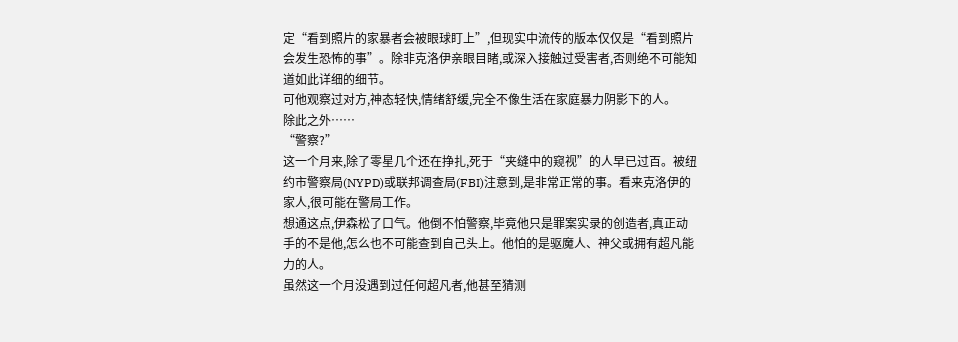定“看到照片的家暴者会被眼球盯上”,但现实中流传的版本仅仅是“看到照片会发生恐怖的事”。除非克洛伊亲眼目睹,或深入接触过受害者,否则绝不可能知道如此详细的细节。
可他观察过对方,神态轻快,情绪舒缓,完全不像生活在家庭暴力阴影下的人。
除此之外……
“警察?”
这一个月来,除了零星几个还在挣扎,死于“夹缝中的窥视”的人早已过百。被纽约市警察局(NYPD)或联邦调查局(FBI)注意到,是非常正常的事。看来克洛伊的家人,很可能在警局工作。
想通这点,伊森松了口气。他倒不怕警察,毕竟他只是罪案实录的创造者,真正动手的不是他,怎么也不可能查到自己头上。他怕的是驱魔人、神父或拥有超凡能力的人。
虽然这一个月没遇到过任何超凡者,他甚至猜测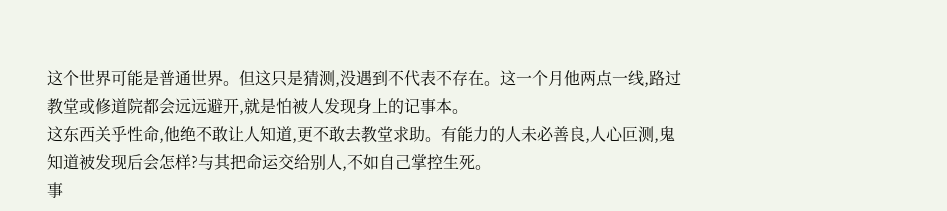这个世界可能是普通世界。但这只是猜测,没遇到不代表不存在。这一个月他两点一线,路过教堂或修道院都会远远避开,就是怕被人发现身上的记事本。
这东西关乎性命,他绝不敢让人知道,更不敢去教堂求助。有能力的人未必善良,人心叵测,鬼知道被发现后会怎样?与其把命运交给别人,不如自己掌控生死。
事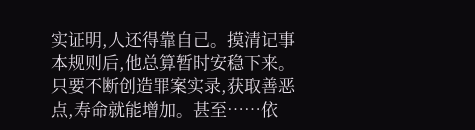实证明,人还得靠自己。摸清记事本规则后,他总算暂时安稳下来。只要不断创造罪案实录,获取善恶点,寿命就能增加。甚至……依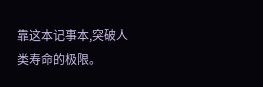靠这本记事本,突破人类寿命的极限。